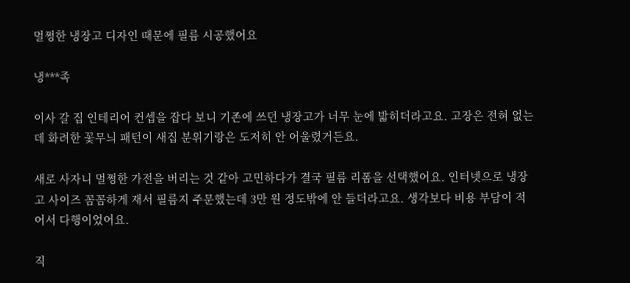멀쩡한 냉장고 디자인 때문에 필름 시공했어요

냉***족

이사 갈 집 인테리어 컨셉을 잡다 보니 기존에 쓰던 냉장고가 너무 눈에 밟히더라고요. 고장은 전혀 없는데 화려한 꽃무늬 패턴이 새집 분위기랑은 도저히 안 어울렸거든요.

새로 사자니 멀쩡한 가전을 버리는 것 같아 고민하다가 결국 필름 리폼을 선택했어요. 인터넷으로 냉장고 사이즈 꼼꼼하게 재서 필름지 주문했는데 3만 원 정도밖에 안 들더라고요. 생각보다 비용 부담이 적어서 다행이었어요.

직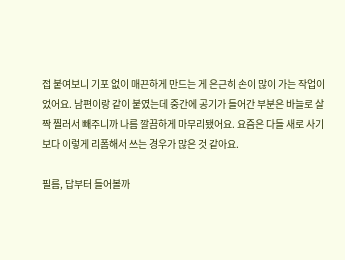접 붙여보니 기포 없이 매끈하게 만드는 게 은근히 손이 많이 가는 작업이었어요. 남편이랑 같이 붙였는데 중간에 공기가 들어간 부분은 바늘로 살짝 찔러서 빼주니까 나름 깔끔하게 마무리됐어요. 요즘은 다들 새로 사기보다 이렇게 리폼해서 쓰는 경우가 많은 것 같아요.

필름, 답부터 들어볼까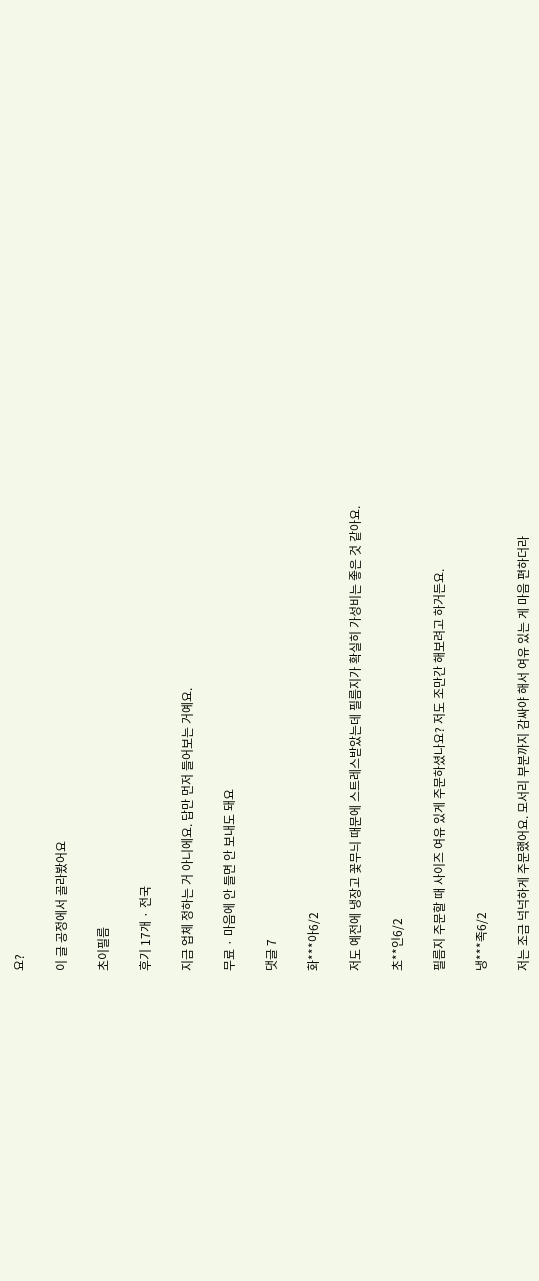요?

이 글 공정에서 골라봤어요

초이필름

후기 17개 · 전국

지금 업체 정하는 거 아니에요. 답만 먼저 들어보는 거예요.

무료 · 마음에 안 들면 안 보내도 돼요

댓글 7

화***아6/2

저도 예전에 냉장고 꽃무늬 때문에 스트레스받았는데 필름지가 확실히 가성비는 좋은 것 같아요.

초**인6/2

필름지 주문할 때 사이즈 여유 있게 주문하셨나요? 저도 조만간 해보려고 하거든요.

냉***족6/2

저는 조금 넉넉하게 주문했어요. 모서리 부분까지 감싸야 해서 여유 있는 게 마음 편하더라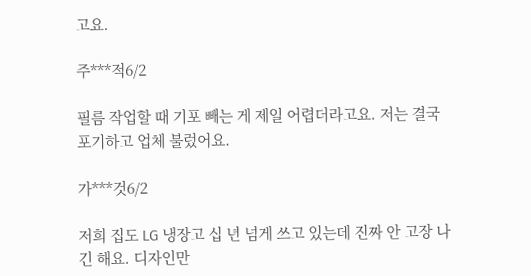고요.

주***적6/2

필름 작업할 때 기포 빼는 게 제일 어렵더라고요. 저는 결국 포기하고 업체 불렀어요.

가***것6/2

저희 집도 LG 냉장고 십 년 넘게 쓰고 있는데 진짜 안 고장 나긴 해요. 디자인만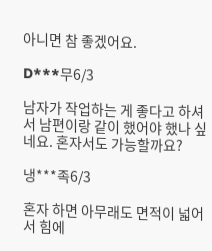아니면 참 좋겠어요.

D***무6/3

남자가 작업하는 게 좋다고 하셔서 남편이랑 같이 했어야 했나 싶네요. 혼자서도 가능할까요?

냉***족6/3

혼자 하면 아무래도 면적이 넓어서 힘에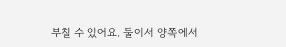부칠 수 있어요. 둘이서 양쪽에서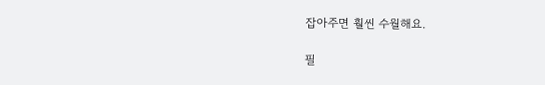잡아주면 훨씬 수월해요.

필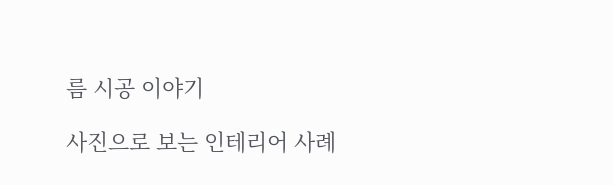름 시공 이야기

사진으로 보는 인테리어 사례